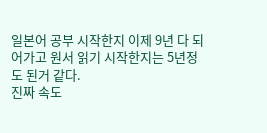일본어 공부 시작한지 이제 9년 다 되어가고 원서 읽기 시작한지는 5년정도 된거 같다.
진짜 속도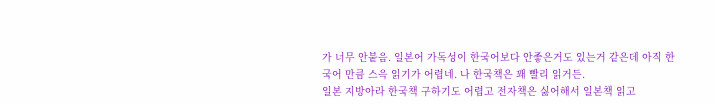가 너무 안붙음. 일본어 가독성이 한국어보다 안좋은거도 있는거 같은데 아직 한국어 만큼 스윽 읽기가 어렵네. 나 한국책은 꽤 빨리 읽거든.
일본 지방아라 한국책 구하기도 어렵고 전자책은 싫어해서 일본책 읽고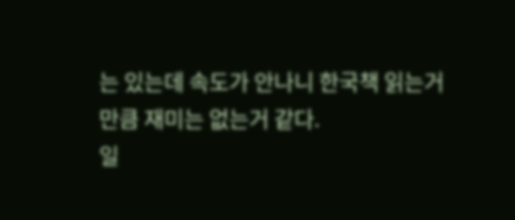는 있는데 속도가 안나니 한국책 읽는거 만큼 재미는 없는거 같다.
일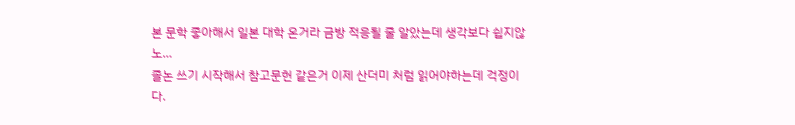본 문학 좋아해서 일본 대학 온거라 금방 적응될 줄 알았는데 생각보다 쉽지않노…
졸논 쓰기 시작해서 참고문헌 같은거 이제 산더미 처럼 읽어야하는데 걱정이다.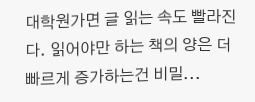대학원가면 글 읽는 속도 빨라진다. 읽어야만 하는 책의 양은 더 빠르게 증가하는건 비밀...